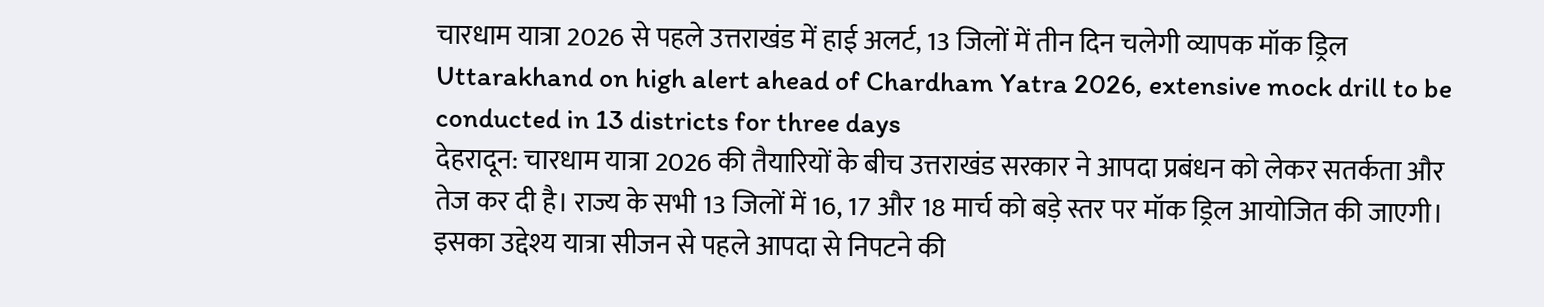चारधाम यात्रा 2026 से पहले उत्तराखंड में हाई अलर्ट, 13 जिलों में तीन दिन चलेगी व्यापक मॉक ड्रिल
Uttarakhand on high alert ahead of Chardham Yatra 2026, extensive mock drill to be conducted in 13 districts for three days
देहरादून: चारधाम यात्रा 2026 की तैयारियों के बीच उत्तराखंड सरकार ने आपदा प्रबंधन को लेकर सतर्कता और तेज कर दी है। राज्य के सभी 13 जिलों में 16, 17 और 18 मार्च को बड़े स्तर पर मॉक ड्रिल आयोजित की जाएगी। इसका उद्देश्य यात्रा सीजन से पहले आपदा से निपटने की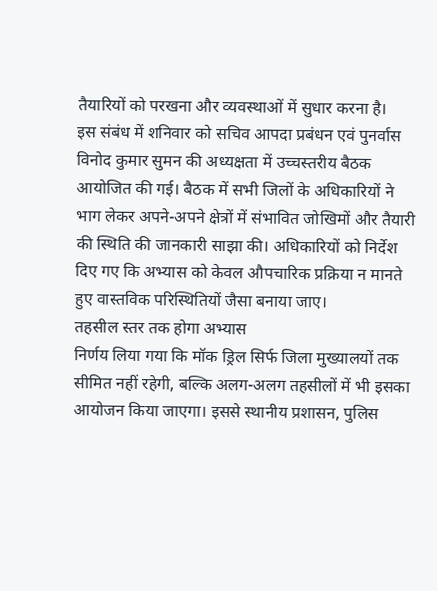तैयारियों को परखना और व्यवस्थाओं में सुधार करना है।
इस संबंध में शनिवार को सचिव आपदा प्रबंधन एवं पुनर्वास विनोद कुमार सुमन की अध्यक्षता में उच्चस्तरीय बैठक आयोजित की गई। बैठक में सभी जिलों के अधिकारियों ने भाग लेकर अपने-अपने क्षेत्रों में संभावित जोखिमों और तैयारी की स्थिति की जानकारी साझा की। अधिकारियों को निर्देश दिए गए कि अभ्यास को केवल औपचारिक प्रक्रिया न मानते हुए वास्तविक परिस्थितियों जैसा बनाया जाए।
तहसील स्तर तक होगा अभ्यास
निर्णय लिया गया कि मॉक ड्रिल सिर्फ जिला मुख्यालयों तक सीमित नहीं रहेगी, बल्कि अलग-अलग तहसीलों में भी इसका आयोजन किया जाएगा। इससे स्थानीय प्रशासन, पुलिस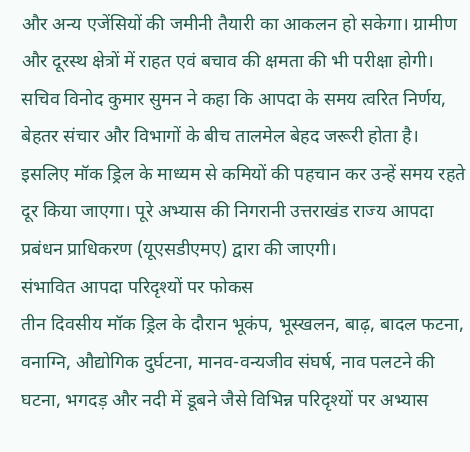और अन्य एजेंसियों की जमीनी तैयारी का आकलन हो सकेगा। ग्रामीण और दूरस्थ क्षेत्रों में राहत एवं बचाव की क्षमता की भी परीक्षा होगी।
सचिव विनोद कुमार सुमन ने कहा कि आपदा के समय त्वरित निर्णय, बेहतर संचार और विभागों के बीच तालमेल बेहद जरूरी होता है। इसलिए मॉक ड्रिल के माध्यम से कमियों की पहचान कर उन्हें समय रहते दूर किया जाएगा। पूरे अभ्यास की निगरानी उत्तराखंड राज्य आपदा प्रबंधन प्राधिकरण (यूएसडीएमए) द्वारा की जाएगी।
संभावित आपदा परिदृश्यों पर फोकस
तीन दिवसीय मॉक ड्रिल के दौरान भूकंप, भूस्खलन, बाढ़, बादल फटना, वनाग्नि, औद्योगिक दुर्घटना, मानव-वन्यजीव संघर्ष, नाव पलटने की घटना, भगदड़ और नदी में डूबने जैसे विभिन्न परिदृश्यों पर अभ्यास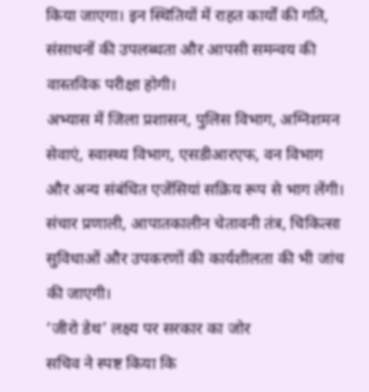किया जाएगा। इन स्थितियों में राहत कार्यों की गति, संसाधनों की उपलब्धता और आपसी समन्वय की वास्तविक परीक्षा होगी।
अभ्यास में जिला प्रशासन, पुलिस विभाग, अग्निशमन सेवाएं, स्वास्थ्य विभाग, एसडीआरएफ, वन विभाग और अन्य संबंधित एजेंसियां सक्रिय रूप से भाग लेंगी। संचार प्रणाली, आपातकालीन चेतावनी तंत्र, चिकित्सा सुविधाओं और उपकरणों की कार्यशीलता की भी जांच की जाएगी।
‘जीरो डेथ’ लक्ष्य पर सरकार का जोर
सचिव ने स्पष्ट किया कि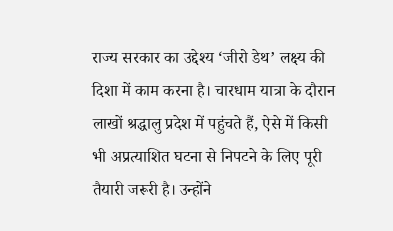राज्य सरकार का उद्देश्य ‘जीरो डेथ’ लक्ष्य की दिशा में काम करना है। चारधाम यात्रा के दौरान लाखों श्रद्धालु प्रदेश में पहुंचते हैं, ऐसे में किसी भी अप्रत्याशित घटना से निपटने के लिए पूरी तैयारी जरूरी है। उन्होंने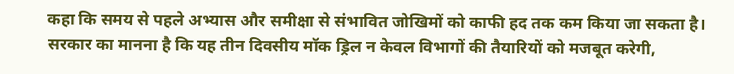कहा कि समय से पहले अभ्यास और समीक्षा से संभावित जोखिमों को काफी हद तक कम किया जा सकता है।
सरकार का मानना है कि यह तीन दिवसीय मॉक ड्रिल न केवल विभागों की तैयारियों को मजबूत करेगी,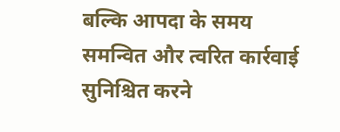बल्कि आपदा के समय समन्वित और त्वरित कार्रवाई सुनिश्चित करने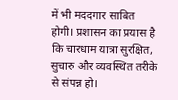में भी मददगार साबित होगी। प्रशासन का प्रयास है कि चारधाम यात्रा सुरक्षित, सुचारु और व्यवस्थित तरीके से संपन्न हो।